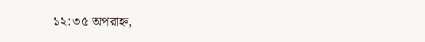১২:৩৫ অপরাহ্ন,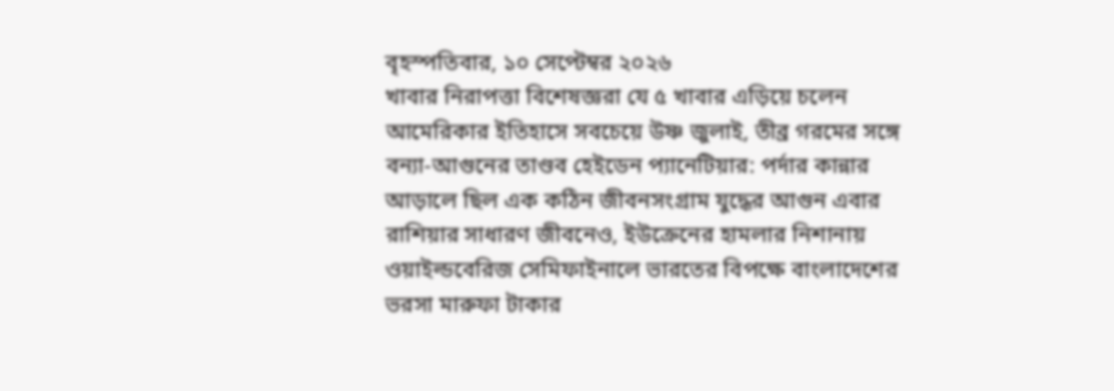বৃহস্পতিবার, ১০ সেপ্টেম্বর ২০২৬
খাবার নিরাপত্তা বিশেষজ্ঞরা যে ৫ খাবার এড়িয়ে চলেন আমেরিকার ইতিহাসে সবচেয়ে উষ্ণ জুলাই, তীব্র গরমের সঙ্গে বন্যা-আগুনের তাণ্ডব হেইডেন প্যানেটিয়ার: পর্দার কান্নার আড়ালে ছিল এক কঠিন জীবনসংগ্রাম যুদ্ধের আগুন এবার রাশিয়ার সাধারণ জীবনেও, ইউক্রেনের হামলার নিশানায় ওয়াইল্ডবেরিজ সেমিফাইনালে ভারতের বিপক্ষে বাংলাদেশের ভরসা মারুফা টাকার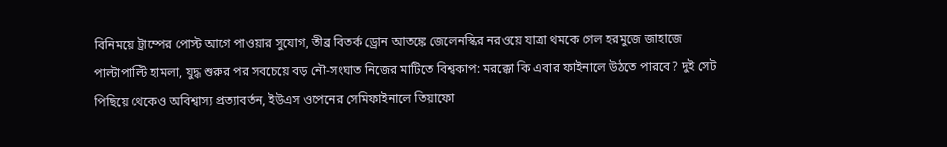বিনিময়ে ট্রাম্পের পোস্ট আগে পাওয়ার সুযোগ, তীব্র বিতর্ক ড্রোন আতঙ্কে জেলেনস্কির নরওয়ে যাত্রা থমকে গেল হরমুজে জাহাজে পাল্টাপাল্টি হামলা, যুদ্ধ শুরুর পর সবচেয়ে বড় নৌ-সংঘাত নিজের মাটিতে বিশ্বকাপ: মরক্কো কি এবার ফাইনালে উঠতে পারবে? দুই সেট পিছিয়ে থেকেও অবিশ্বাস্য প্রত্যাবর্তন, ইউএস ওপেনের সেমিফাইনালে তিয়াফো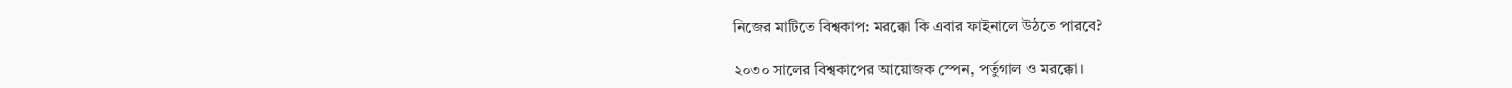নিজের মাটিতে বিশ্বকাপ: মরক্কো কি এবার ফাইনালে উঠতে পারবে?

২০৩০ সালের বিশ্বকাপের আয়োজক স্পেন, পর্তুগাল ও মরক্কো।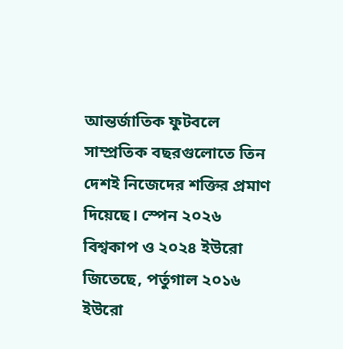আন্তর্জাতিক ফুটবলে সাম্প্রতিক বছরগুলোতে তিন দেশই নিজেদের শক্তির প্রমাণ দিয়েছে। স্পেন ২০২৬ বিশ্বকাপ ও ২০২৪ ইউরো জিতেছে, পর্তুগাল ২০১৬ ইউরো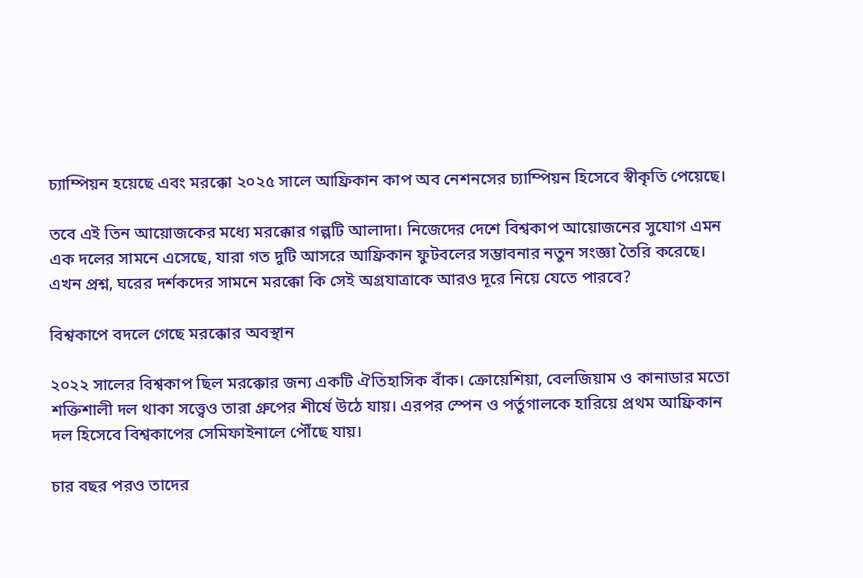চ্যাম্পিয়ন হয়েছে এবং মরক্কো ২০২৫ সালে আফ্রিকান কাপ অব নেশনসের চ্যাম্পিয়ন হিসেবে স্বীকৃতি পেয়েছে।

তবে এই তিন আয়োজকের মধ্যে মরক্কোর গল্পটি আলাদা। নিজেদের দেশে বিশ্বকাপ আয়োজনের সুযোগ এমন এক দলের সামনে এসেছে, যারা গত দুটি আসরে আফ্রিকান ফুটবলের সম্ভাবনার নতুন সংজ্ঞা তৈরি করেছে। এখন প্রশ্ন, ঘরের দর্শকদের সামনে মরক্কো কি সেই অগ্রযাত্রাকে আরও দূরে নিয়ে যেতে পারবে?

বিশ্বকাপে বদলে গেছে মরক্কোর অবস্থান

২০২২ সালের বিশ্বকাপ ছিল মরক্কোর জন্য একটি ঐতিহাসিক বাঁক। ক্রোয়েশিয়া, বেলজিয়াম ও কানাডার মতো শক্তিশালী দল থাকা সত্ত্বেও তারা গ্রুপের শীর্ষে উঠে যায়। এরপর স্পেন ও পর্তুগালকে হারিয়ে প্রথম আফ্রিকান দল হিসেবে বিশ্বকাপের সেমিফাইনালে পৌঁছে যায়।

চার বছর পরও তাদের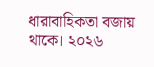ধারাবাহিকতা বজায় থাকে। ২০২৬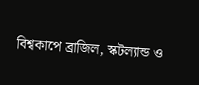বিশ্বকাপে ব্রাজিল, স্কটল্যান্ড ও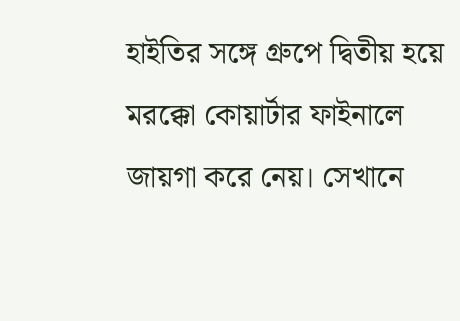হাইতির সঙ্গে গ্রুপে দ্বিতীয় হয়ে মরক্কো কোয়ার্টার ফাইনালে জায়গা করে নেয়। সেখানে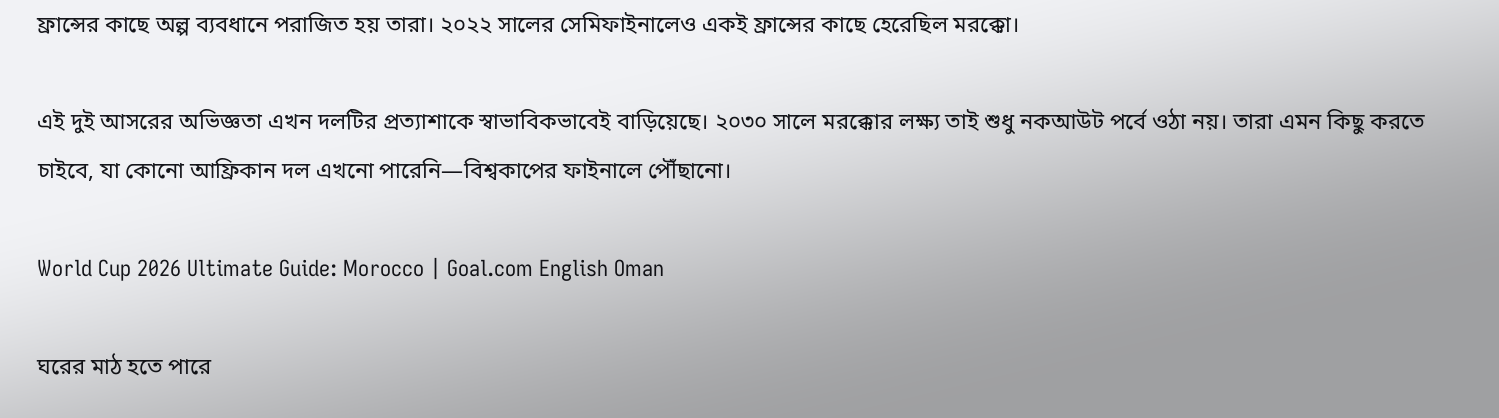ফ্রান্সের কাছে অল্প ব্যবধানে পরাজিত হয় তারা। ২০২২ সালের সেমিফাইনালেও একই ফ্রান্সের কাছে হেরেছিল মরক্কো।

এই দুই আসরের অভিজ্ঞতা এখন দলটির প্রত্যাশাকে স্বাভাবিকভাবেই বাড়িয়েছে। ২০৩০ সালে মরক্কোর লক্ষ্য তাই শুধু নকআউট পর্বে ওঠা নয়। তারা এমন কিছু করতে চাইবে, যা কোনো আফ্রিকান দল এখনো পারেনি—বিশ্বকাপের ফাইনালে পৌঁছানো।

World Cup 2026 Ultimate Guide: Morocco | Goal.com English Oman

ঘরের মাঠ হতে পারে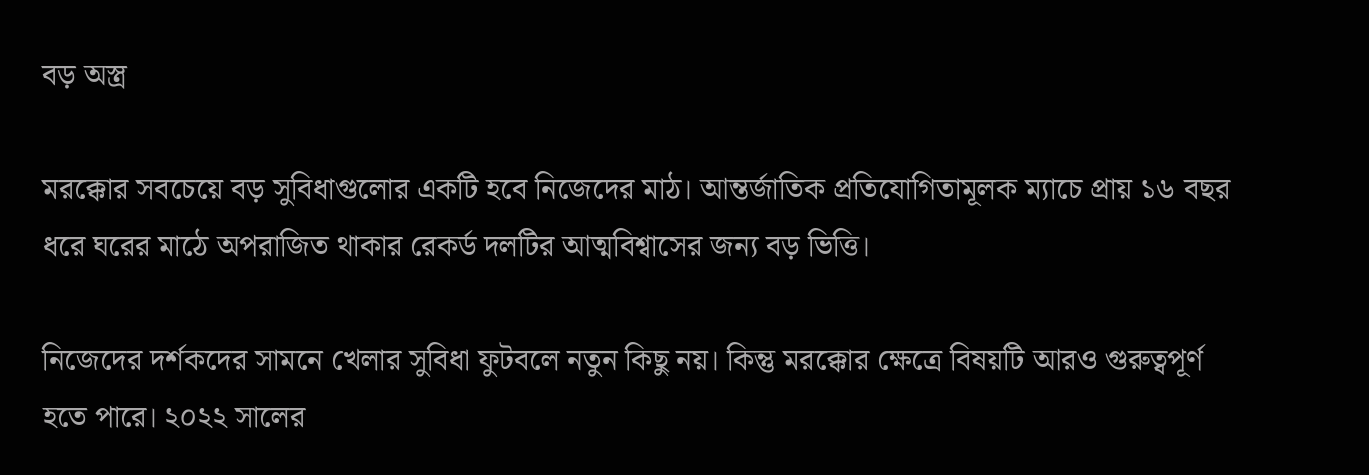বড় অস্ত্র

মরক্কোর সবচেয়ে বড় সুবিধাগুলোর একটি হবে নিজেদের মাঠ। আন্তর্জাতিক প্রতিযোগিতামূলক ম্যাচে প্রায় ১৬ বছর ধরে ঘরের মাঠে অপরাজিত থাকার রেকর্ড দলটির আত্মবিশ্বাসের জন্য বড় ভিত্তি।

নিজেদের দর্শকদের সামনে খেলার সুবিধা ফুটবলে নতুন কিছু নয়। কিন্তু মরক্কোর ক্ষেত্রে বিষয়টি আরও গুরুত্বপূর্ণ হতে পারে। ২০২২ সালের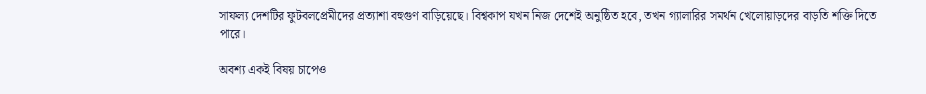সাফল্য দেশটির ফুটবলপ্রেমীদের প্রত্যাশা বহুগুণ বাড়িয়েছে। বিশ্বকাপ যখন নিজ দেশেই অনুষ্ঠিত হবে, তখন গ্যালারির সমর্থন খেলোয়াড়দের বাড়তি শক্তি দিতে পারে।

অবশ্য একই বিষয় চাপেও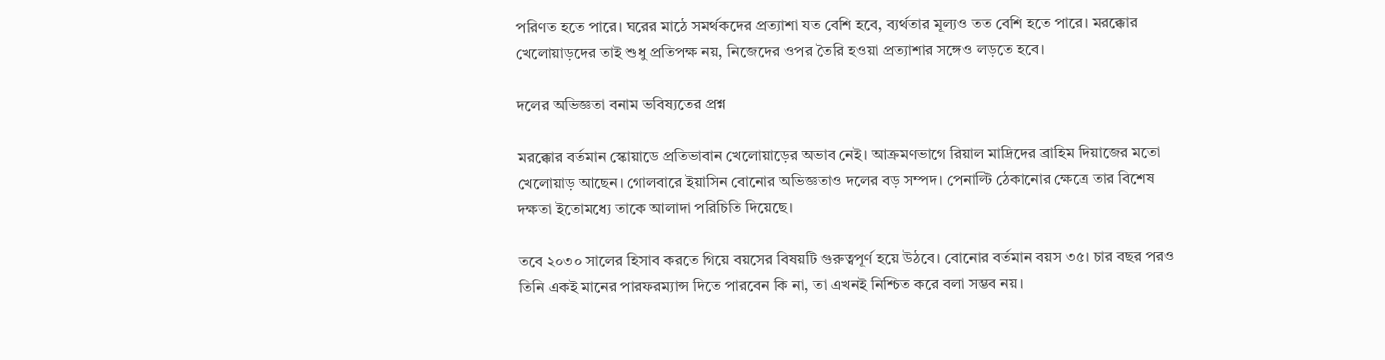পরিণত হতে পারে। ঘরের মাঠে সমর্থকদের প্রত্যাশা যত বেশি হবে, ব্যর্থতার মূল্যও তত বেশি হতে পারে। মরক্কোর খেলোয়াড়দের তাই শুধু প্রতিপক্ষ নয়, নিজেদের ওপর তৈরি হওয়া প্রত্যাশার সঙ্গেও লড়তে হবে।

দলের অভিজ্ঞতা বনাম ভবিষ্যতের প্রশ্ন

মরক্কোর বর্তমান স্কোয়াডে প্রতিভাবান খেলোয়াড়ের অভাব নেই। আক্রমণভাগে রিয়াল মাদ্রিদের ব্রাহিম দিয়াজের মতো খেলোয়াড় আছেন। গোলবারে ইয়াসিন বোনোর অভিজ্ঞতাও দলের বড় সম্পদ। পেনাল্টি ঠেকানোর ক্ষেত্রে তার বিশেষ দক্ষতা ইতোমধ্যে তাকে আলাদা পরিচিতি দিয়েছে।

তবে ২০৩০ সালের হিসাব করতে গিয়ে বয়সের বিষয়টি গুরুত্বপূর্ণ হয়ে উঠবে। বোনোর বর্তমান বয়স ৩৫। চার বছর পরও তিনি একই মানের পারফরম্যান্স দিতে পারবেন কি না, তা এখনই নিশ্চিত করে বলা সম্ভব নয়।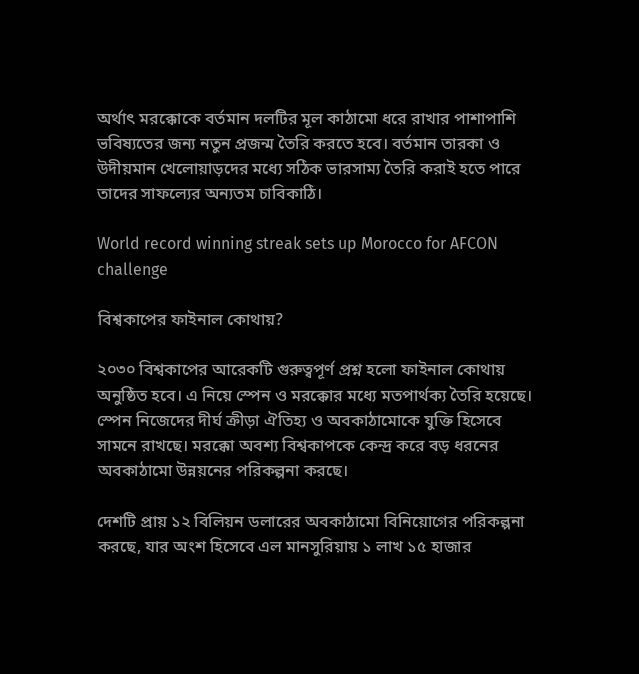অর্থাৎ মরক্কোকে বর্তমান দলটির মূল কাঠামো ধরে রাখার পাশাপাশি ভবিষ্যতের জন্য নতুন প্রজন্ম তৈরি করতে হবে। বর্তমান তারকা ও উদীয়মান খেলোয়াড়দের মধ্যে সঠিক ভারসাম্য তৈরি করাই হতে পারে তাদের সাফল্যের অন্যতম চাবিকাঠি।

World record winning streak sets up Morocco for AFCON challenge

বিশ্বকাপের ফাইনাল কোথায়?

২০৩০ বিশ্বকাপের আরেকটি গুরুত্বপূর্ণ প্রশ্ন হলো ফাইনাল কোথায় অনুষ্ঠিত হবে। এ নিয়ে স্পেন ও মরক্কোর মধ্যে মতপার্থক্য তৈরি হয়েছে। স্পেন নিজেদের দীর্ঘ ক্রীড়া ঐতিহ্য ও অবকাঠামোকে যুক্তি হিসেবে সামনে রাখছে। মরক্কো অবশ্য বিশ্বকাপকে কেন্দ্র করে বড় ধরনের অবকাঠামো উন্নয়নের পরিকল্পনা করছে।

দেশটি প্রায় ১২ বিলিয়ন ডলারের অবকাঠামো বিনিয়োগের পরিকল্পনা করছে, যার অংশ হিসেবে এল মানসুরিয়ায় ১ লাখ ১৫ হাজার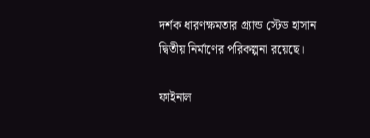দর্শক ধারণক্ষমতার গ্র্যান্ড স্টেড হাসান দ্বিতীয় নির্মাণের পরিকল্পনা রয়েছে।

ফাইনাল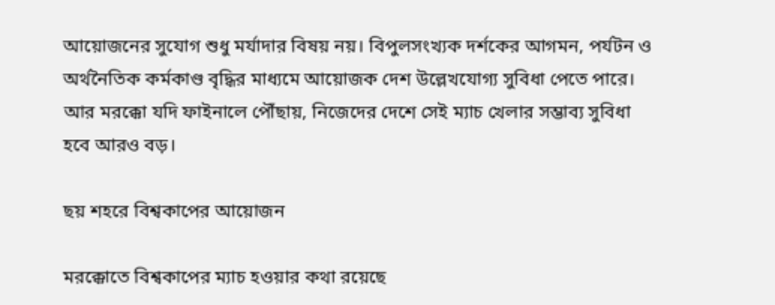আয়োজনের সুযোগ শুধু মর্যাদার বিষয় নয়। বিপুলসংখ্যক দর্শকের আগমন, পর্যটন ও অর্থনৈতিক কর্মকাণ্ড বৃদ্ধির মাধ্যমে আয়োজক দেশ উল্লেখযোগ্য সুবিধা পেতে পারে। আর মরক্কো যদি ফাইনালে পৌঁছায়, নিজেদের দেশে সেই ম্যাচ খেলার সম্ভাব্য সুবিধা হবে আরও বড়।

ছয় শহরে বিশ্বকাপের আয়োজন

মরক্কোতে বিশ্বকাপের ম্যাচ হওয়ার কথা রয়েছে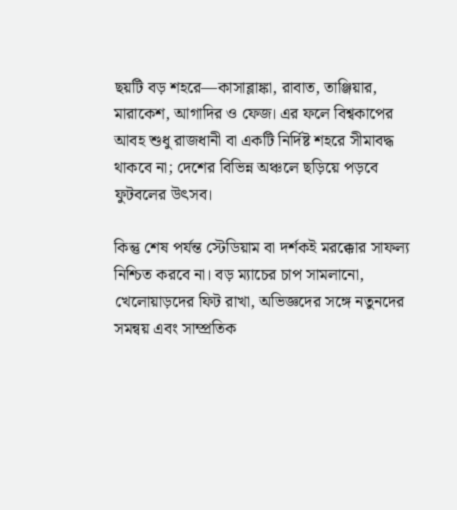ছয়টি বড় শহরে—কাসাব্লাঙ্কা, রাবাত, তাঞ্জিয়ার, মারাকেশ, আগাদির ও ফেজ। এর ফলে বিশ্বকাপের আবহ শুধু রাজধানী বা একটি নির্দিষ্ট শহরে সীমাবদ্ধ থাকবে না; দেশের বিভিন্ন অঞ্চলে ছড়িয়ে পড়বে ফুটবলের উৎসব।

কিন্তু শেষ পর্যন্ত স্টেডিয়াম বা দর্শকই মরক্কোর সাফল্য নিশ্চিত করবে না। বড় ম্যাচের চাপ সামলানো, খেলোয়াড়দের ফিট রাখা, অভিজ্ঞদের সঙ্গে নতুনদের সমন্বয় এবং সাম্প্রতিক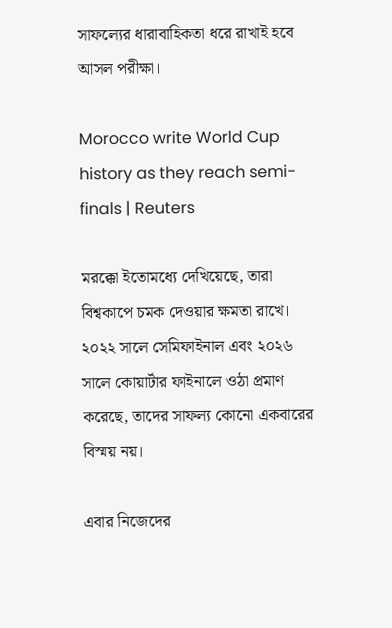সাফল্যের ধারাবাহিকতা ধরে রাখাই হবে আসল পরীক্ষা।

Morocco write World Cup history as they reach semi-finals | Reuters

মরক্কো ইতোমধ্যে দেখিয়েছে, তারা বিশ্বকাপে চমক দেওয়ার ক্ষমতা রাখে। ২০২২ সালে সেমিফাইনাল এবং ২০২৬ সালে কোয়ার্টার ফাইনালে ওঠা প্রমাণ করেছে, তাদের সাফল্য কোনো একবারের বিস্ময় নয়।

এবার নিজেদের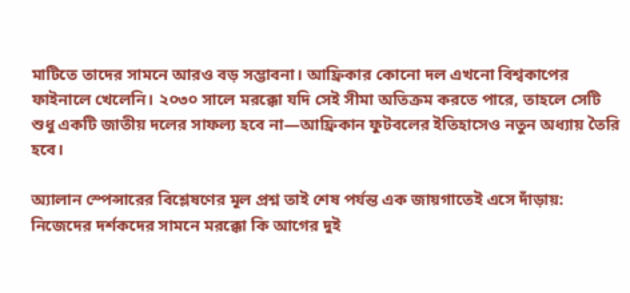মাটিতে তাদের সামনে আরও বড় সম্ভাবনা। আফ্রিকার কোনো দল এখনো বিশ্বকাপের ফাইনালে খেলেনি। ২০৩০ সালে মরক্কো যদি সেই সীমা অতিক্রম করতে পারে, তাহলে সেটি শুধু একটি জাতীয় দলের সাফল্য হবে না—আফ্রিকান ফুটবলের ইতিহাসেও নতুন অধ্যায় তৈরি হবে।

অ্যালান স্পেন্সারের বিশ্লেষণের মূল প্রশ্ন তাই শেষ পর্যন্ত এক জায়গাতেই এসে দাঁড়ায়: নিজেদের দর্শকদের সামনে মরক্কো কি আগের দুই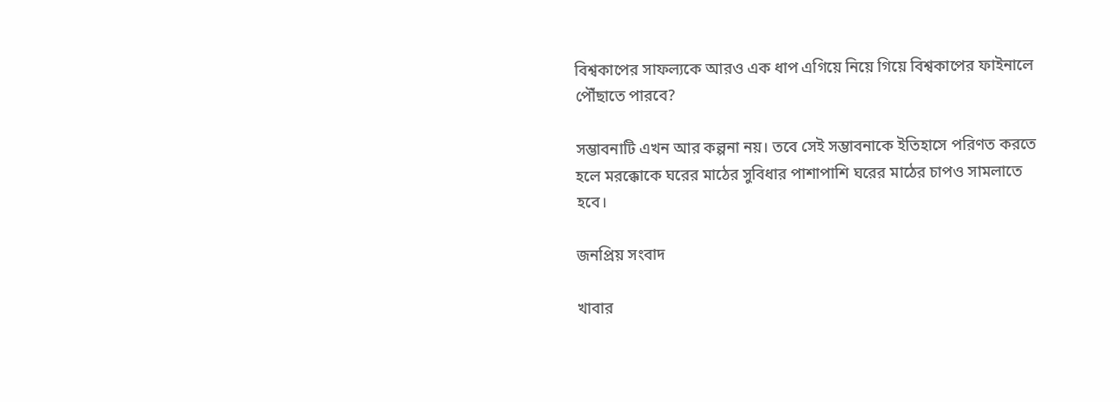বিশ্বকাপের সাফল্যকে আরও এক ধাপ এগিয়ে নিয়ে গিয়ে বিশ্বকাপের ফাইনালে পৌঁছাতে পারবে?

সম্ভাবনাটি এখন আর কল্পনা নয়। তবে সেই সম্ভাবনাকে ইতিহাসে পরিণত করতে হলে মরক্কোকে ঘরের মাঠের সুবিধার পাশাপাশি ঘরের মাঠের চাপও সামলাতে হবে।

জনপ্রিয় সংবাদ

খাবার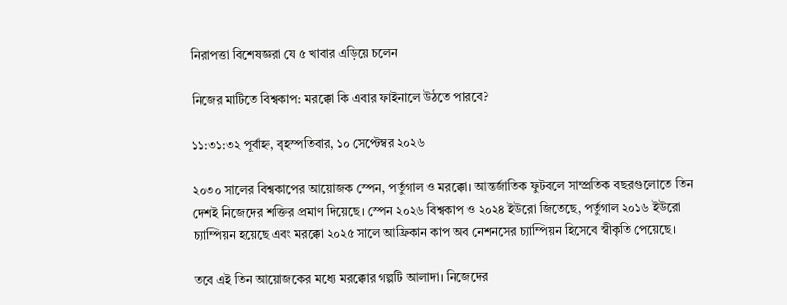নিরাপত্তা বিশেষজ্ঞরা যে ৫ খাবার এড়িয়ে চলেন

নিজের মাটিতে বিশ্বকাপ: মরক্কো কি এবার ফাইনালে উঠতে পারবে?

১১:৩১:৩২ পূর্বাহ্ন, বৃহস্পতিবার, ১০ সেপ্টেম্বর ২০২৬

২০৩০ সালের বিশ্বকাপের আয়োজক স্পেন, পর্তুগাল ও মরক্কো। আন্তর্জাতিক ফুটবলে সাম্প্রতিক বছরগুলোতে তিন দেশই নিজেদের শক্তির প্রমাণ দিয়েছে। স্পেন ২০২৬ বিশ্বকাপ ও ২০২৪ ইউরো জিতেছে, পর্তুগাল ২০১৬ ইউরো চ্যাম্পিয়ন হয়েছে এবং মরক্কো ২০২৫ সালে আফ্রিকান কাপ অব নেশনসের চ্যাম্পিয়ন হিসেবে স্বীকৃতি পেয়েছে।

তবে এই তিন আয়োজকের মধ্যে মরক্কোর গল্পটি আলাদা। নিজেদের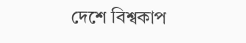দেশে বিশ্বকাপ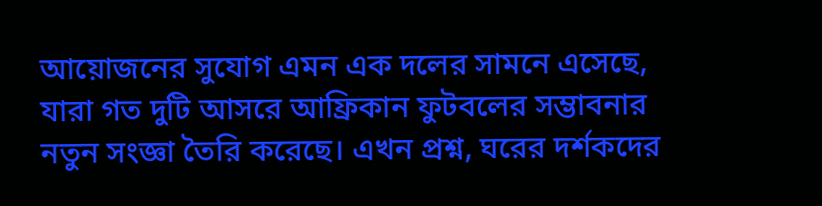আয়োজনের সুযোগ এমন এক দলের সামনে এসেছে, যারা গত দুটি আসরে আফ্রিকান ফুটবলের সম্ভাবনার নতুন সংজ্ঞা তৈরি করেছে। এখন প্রশ্ন, ঘরের দর্শকদের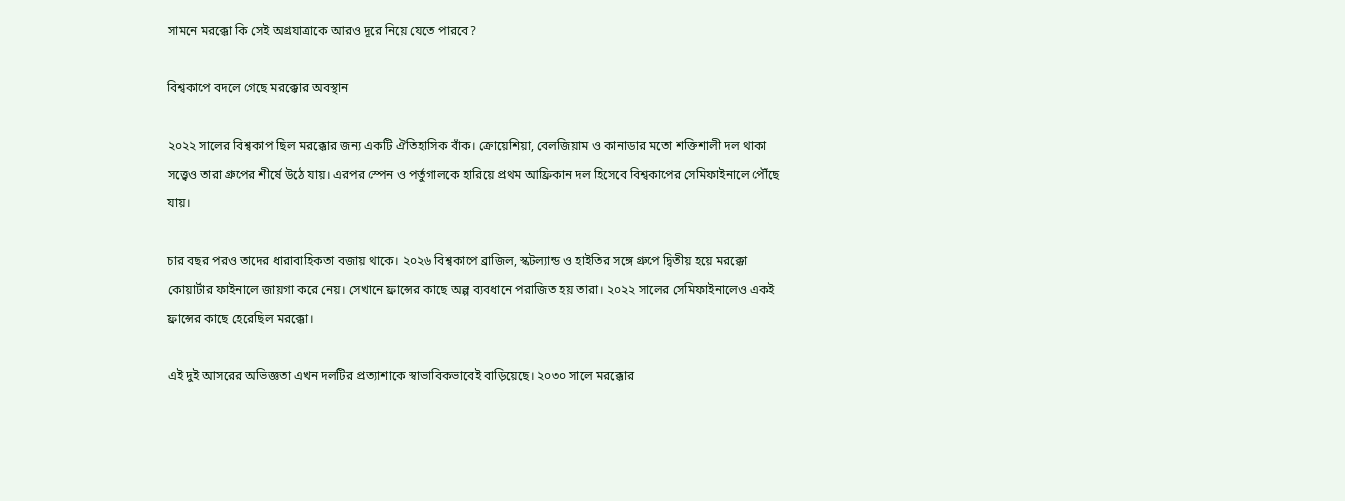সামনে মরক্কো কি সেই অগ্রযাত্রাকে আরও দূরে নিয়ে যেতে পারবে?

বিশ্বকাপে বদলে গেছে মরক্কোর অবস্থান

২০২২ সালের বিশ্বকাপ ছিল মরক্কোর জন্য একটি ঐতিহাসিক বাঁক। ক্রোয়েশিয়া, বেলজিয়াম ও কানাডার মতো শক্তিশালী দল থাকা সত্ত্বেও তারা গ্রুপের শীর্ষে উঠে যায়। এরপর স্পেন ও পর্তুগালকে হারিয়ে প্রথম আফ্রিকান দল হিসেবে বিশ্বকাপের সেমিফাইনালে পৌঁছে যায়।

চার বছর পরও তাদের ধারাবাহিকতা বজায় থাকে। ২০২৬ বিশ্বকাপে ব্রাজিল, স্কটল্যান্ড ও হাইতির সঙ্গে গ্রুপে দ্বিতীয় হয়ে মরক্কো কোয়ার্টার ফাইনালে জায়গা করে নেয়। সেখানে ফ্রান্সের কাছে অল্প ব্যবধানে পরাজিত হয় তারা। ২০২২ সালের সেমিফাইনালেও একই ফ্রান্সের কাছে হেরেছিল মরক্কো।

এই দুই আসরের অভিজ্ঞতা এখন দলটির প্রত্যাশাকে স্বাভাবিকভাবেই বাড়িয়েছে। ২০৩০ সালে মরক্কোর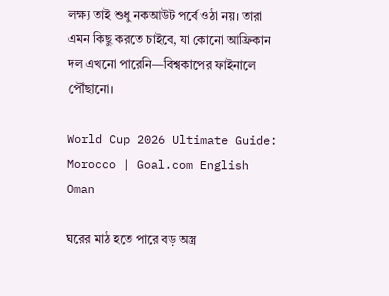লক্ষ্য তাই শুধু নকআউট পর্বে ওঠা নয়। তারা এমন কিছু করতে চাইবে, যা কোনো আফ্রিকান দল এখনো পারেনি—বিশ্বকাপের ফাইনালে পৌঁছানো।

World Cup 2026 Ultimate Guide: Morocco | Goal.com English Oman

ঘরের মাঠ হতে পারে বড় অস্ত্র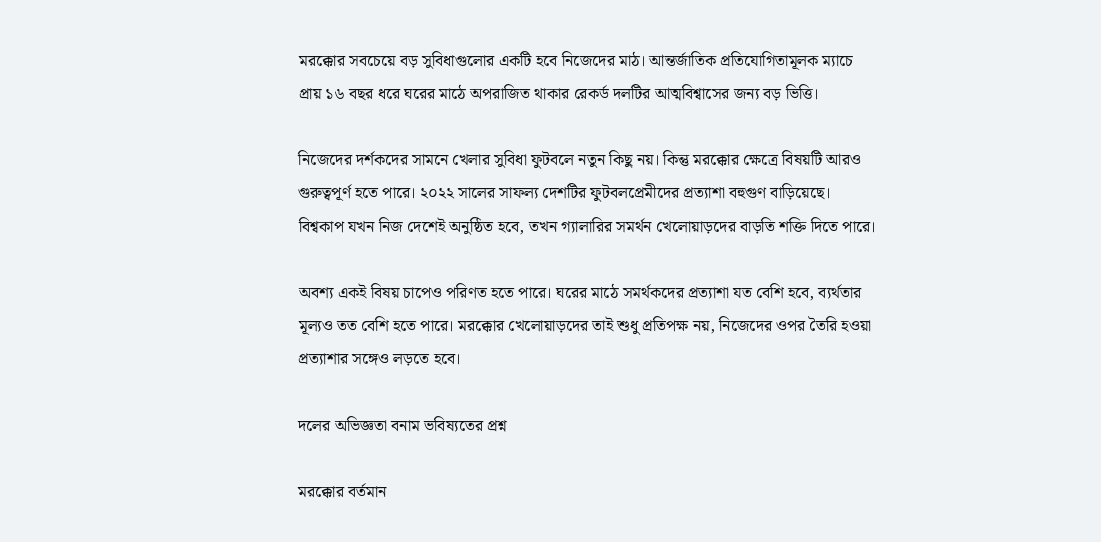মরক্কোর সবচেয়ে বড় সুবিধাগুলোর একটি হবে নিজেদের মাঠ। আন্তর্জাতিক প্রতিযোগিতামূলক ম্যাচে প্রায় ১৬ বছর ধরে ঘরের মাঠে অপরাজিত থাকার রেকর্ড দলটির আত্মবিশ্বাসের জন্য বড় ভিত্তি।

নিজেদের দর্শকদের সামনে খেলার সুবিধা ফুটবলে নতুন কিছু নয়। কিন্তু মরক্কোর ক্ষেত্রে বিষয়টি আরও গুরুত্বপূর্ণ হতে পারে। ২০২২ সালের সাফল্য দেশটির ফুটবলপ্রেমীদের প্রত্যাশা বহুগুণ বাড়িয়েছে। বিশ্বকাপ যখন নিজ দেশেই অনুষ্ঠিত হবে, তখন গ্যালারির সমর্থন খেলোয়াড়দের বাড়তি শক্তি দিতে পারে।

অবশ্য একই বিষয় চাপেও পরিণত হতে পারে। ঘরের মাঠে সমর্থকদের প্রত্যাশা যত বেশি হবে, ব্যর্থতার মূল্যও তত বেশি হতে পারে। মরক্কোর খেলোয়াড়দের তাই শুধু প্রতিপক্ষ নয়, নিজেদের ওপর তৈরি হওয়া প্রত্যাশার সঙ্গেও লড়তে হবে।

দলের অভিজ্ঞতা বনাম ভবিষ্যতের প্রশ্ন

মরক্কোর বর্তমান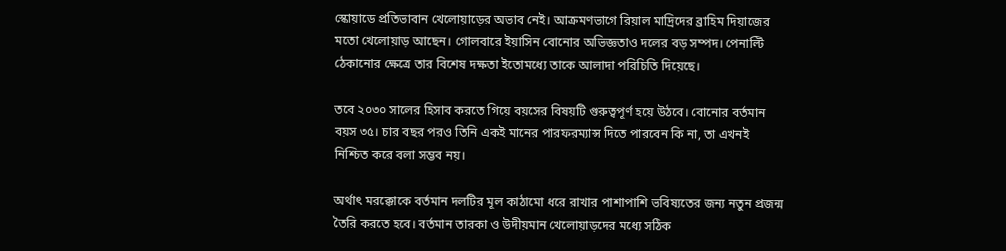স্কোয়াডে প্রতিভাবান খেলোয়াড়ের অভাব নেই। আক্রমণভাগে রিয়াল মাদ্রিদের ব্রাহিম দিয়াজের মতো খেলোয়াড় আছেন। গোলবারে ইয়াসিন বোনোর অভিজ্ঞতাও দলের বড় সম্পদ। পেনাল্টি ঠেকানোর ক্ষেত্রে তার বিশেষ দক্ষতা ইতোমধ্যে তাকে আলাদা পরিচিতি দিয়েছে।

তবে ২০৩০ সালের হিসাব করতে গিয়ে বয়সের বিষয়টি গুরুত্বপূর্ণ হয়ে উঠবে। বোনোর বর্তমান বয়স ৩৫। চার বছর পরও তিনি একই মানের পারফরম্যান্স দিতে পারবেন কি না, তা এখনই নিশ্চিত করে বলা সম্ভব নয়।

অর্থাৎ মরক্কোকে বর্তমান দলটির মূল কাঠামো ধরে রাখার পাশাপাশি ভবিষ্যতের জন্য নতুন প্রজন্ম তৈরি করতে হবে। বর্তমান তারকা ও উদীয়মান খেলোয়াড়দের মধ্যে সঠিক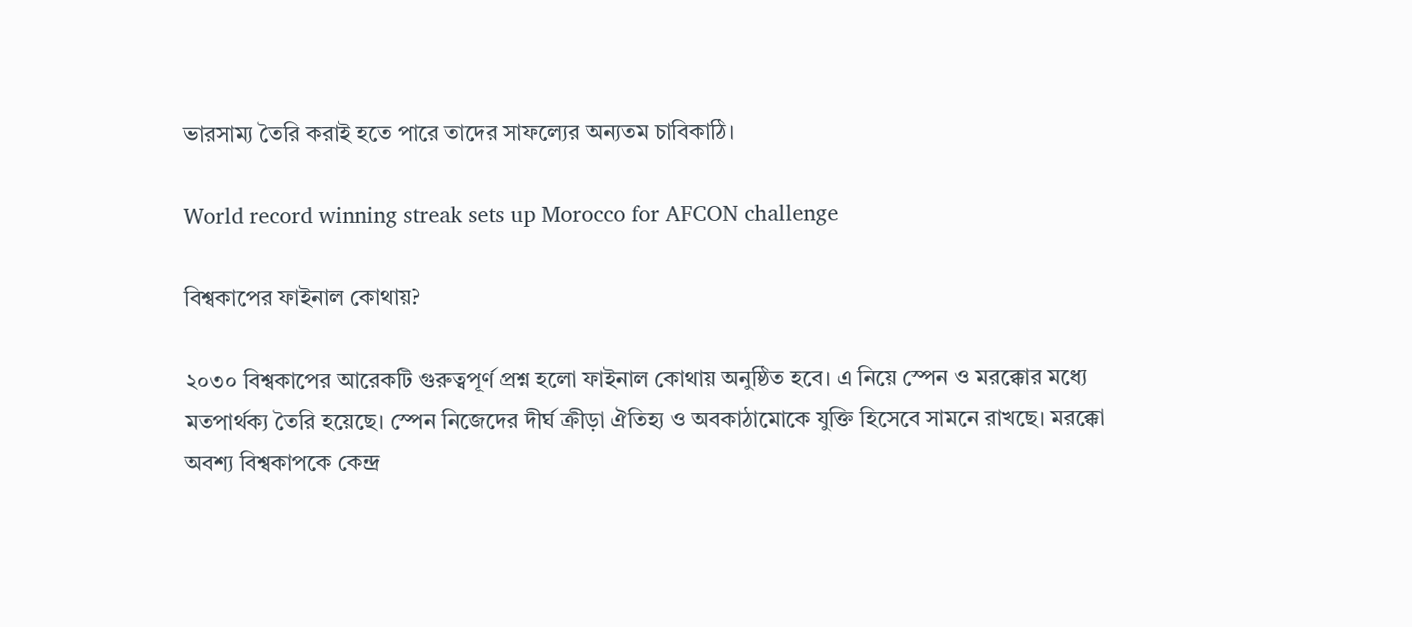ভারসাম্য তৈরি করাই হতে পারে তাদের সাফল্যের অন্যতম চাবিকাঠি।

World record winning streak sets up Morocco for AFCON challenge

বিশ্বকাপের ফাইনাল কোথায়?

২০৩০ বিশ্বকাপের আরেকটি গুরুত্বপূর্ণ প্রশ্ন হলো ফাইনাল কোথায় অনুষ্ঠিত হবে। এ নিয়ে স্পেন ও মরক্কোর মধ্যে মতপার্থক্য তৈরি হয়েছে। স্পেন নিজেদের দীর্ঘ ক্রীড়া ঐতিহ্য ও অবকাঠামোকে যুক্তি হিসেবে সামনে রাখছে। মরক্কো অবশ্য বিশ্বকাপকে কেন্দ্র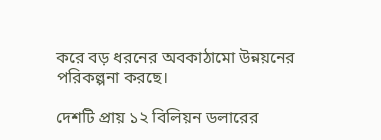করে বড় ধরনের অবকাঠামো উন্নয়নের পরিকল্পনা করছে।

দেশটি প্রায় ১২ বিলিয়ন ডলারের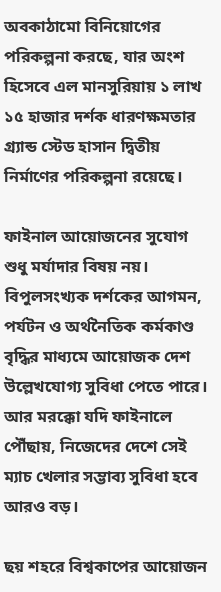অবকাঠামো বিনিয়োগের পরিকল্পনা করছে, যার অংশ হিসেবে এল মানসুরিয়ায় ১ লাখ ১৫ হাজার দর্শক ধারণক্ষমতার গ্র্যান্ড স্টেড হাসান দ্বিতীয় নির্মাণের পরিকল্পনা রয়েছে।

ফাইনাল আয়োজনের সুযোগ শুধু মর্যাদার বিষয় নয়। বিপুলসংখ্যক দর্শকের আগমন, পর্যটন ও অর্থনৈতিক কর্মকাণ্ড বৃদ্ধির মাধ্যমে আয়োজক দেশ উল্লেখযোগ্য সুবিধা পেতে পারে। আর মরক্কো যদি ফাইনালে পৌঁছায়, নিজেদের দেশে সেই ম্যাচ খেলার সম্ভাব্য সুবিধা হবে আরও বড়।

ছয় শহরে বিশ্বকাপের আয়োজন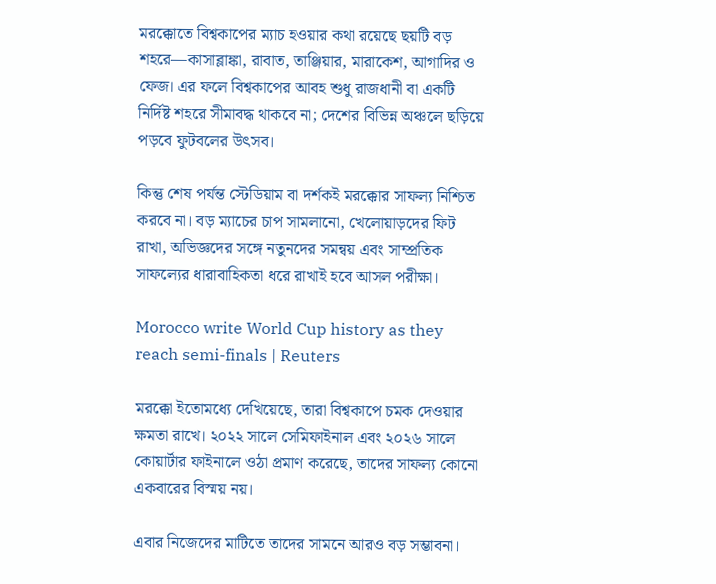মরক্কোতে বিশ্বকাপের ম্যাচ হওয়ার কথা রয়েছে ছয়টি বড় শহরে—কাসাব্লাঙ্কা, রাবাত, তাঞ্জিয়ার, মারাকেশ, আগাদির ও ফেজ। এর ফলে বিশ্বকাপের আবহ শুধু রাজধানী বা একটি নির্দিষ্ট শহরে সীমাবদ্ধ থাকবে না; দেশের বিভিন্ন অঞ্চলে ছড়িয়ে পড়বে ফুটবলের উৎসব।

কিন্তু শেষ পর্যন্ত স্টেডিয়াম বা দর্শকই মরক্কোর সাফল্য নিশ্চিত করবে না। বড় ম্যাচের চাপ সামলানো, খেলোয়াড়দের ফিট রাখা, অভিজ্ঞদের সঙ্গে নতুনদের সমন্বয় এবং সাম্প্রতিক সাফল্যের ধারাবাহিকতা ধরে রাখাই হবে আসল পরীক্ষা।

Morocco write World Cup history as they reach semi-finals | Reuters

মরক্কো ইতোমধ্যে দেখিয়েছে, তারা বিশ্বকাপে চমক দেওয়ার ক্ষমতা রাখে। ২০২২ সালে সেমিফাইনাল এবং ২০২৬ সালে কোয়ার্টার ফাইনালে ওঠা প্রমাণ করেছে, তাদের সাফল্য কোনো একবারের বিস্ময় নয়।

এবার নিজেদের মাটিতে তাদের সামনে আরও বড় সম্ভাবনা।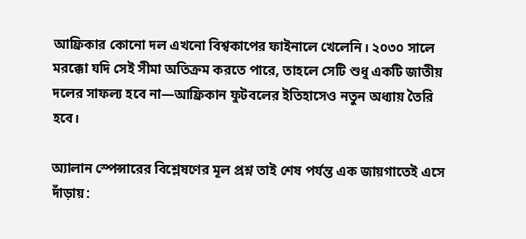আফ্রিকার কোনো দল এখনো বিশ্বকাপের ফাইনালে খেলেনি। ২০৩০ সালে মরক্কো যদি সেই সীমা অতিক্রম করতে পারে, তাহলে সেটি শুধু একটি জাতীয় দলের সাফল্য হবে না—আফ্রিকান ফুটবলের ইতিহাসেও নতুন অধ্যায় তৈরি হবে।

অ্যালান স্পেন্সারের বিশ্লেষণের মূল প্রশ্ন তাই শেষ পর্যন্ত এক জায়গাতেই এসে দাঁড়ায়: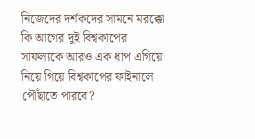নিজেদের দর্শকদের সামনে মরক্কো কি আগের দুই বিশ্বকাপের সাফল্যকে আরও এক ধাপ এগিয়ে নিয়ে গিয়ে বিশ্বকাপের ফাইনালে পৌঁছাতে পারবে?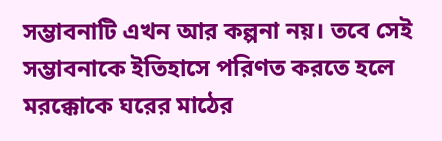সম্ভাবনাটি এখন আর কল্পনা নয়। তবে সেই সম্ভাবনাকে ইতিহাসে পরিণত করতে হলে মরক্কোকে ঘরের মাঠের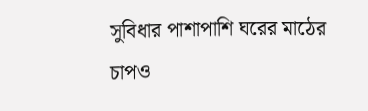সুবিধার পাশাপাশি ঘরের মাঠের চাপও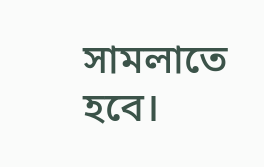সামলাতে হবে।